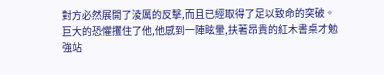對方必然展開了淩厲的反擊,而且已經取得了足以致命的突破。
巨大的恐懼攫住了他,他感到一陣眩暈,扶著昂貴的紅木書桌才勉強站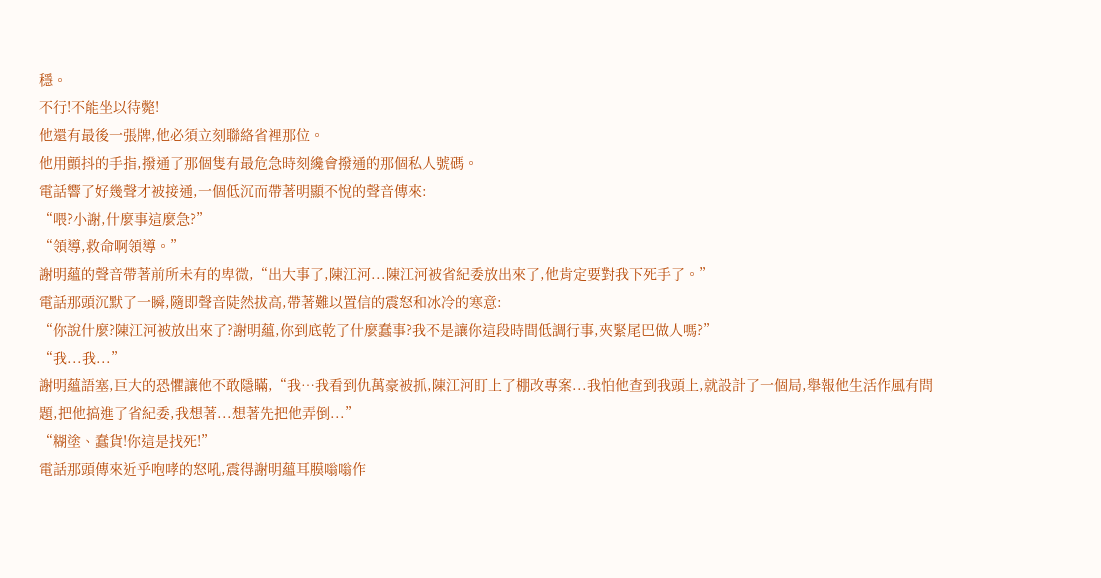穩。
不行!不能坐以待斃!
他還有最後一張牌,他必須立刻聯絡省裡那位。
他用顫抖的手指,撥通了那個隻有最危急時刻纔會撥通的那個私人號碼。
電話響了好幾聲才被接通,一個低沉而帶著明顯不悅的聲音傳來:
“喂?小謝,什麼事這麼急?”
“領導,救命啊領導。”
謝明蘊的聲音帶著前所未有的卑微,“出大事了,陳江河...陳江河被省紀委放出來了,他肯定要對我下死手了。”
電話那頭沉默了一瞬,隨即聲音陡然拔高,帶著難以置信的震怒和冰冷的寒意:
“你說什麼?陳江河被放出來了?謝明蘊,你到底乾了什麼蠢事?我不是讓你這段時間低調行事,夾緊尾巴做人嗎?”
“我...我...”
謝明蘊語塞,巨大的恐懼讓他不敢隱瞞,“我…我看到仇萬豪被抓,陳江河盯上了棚改專案...我怕他查到我頭上,就設計了一個局,舉報他生活作風有問題,把他搞進了省紀委,我想著...想著先把他弄倒...”
“糊塗、蠢貨!你這是找死!”
電話那頭傳來近乎咆哮的怒吼,震得謝明蘊耳膜嗡嗡作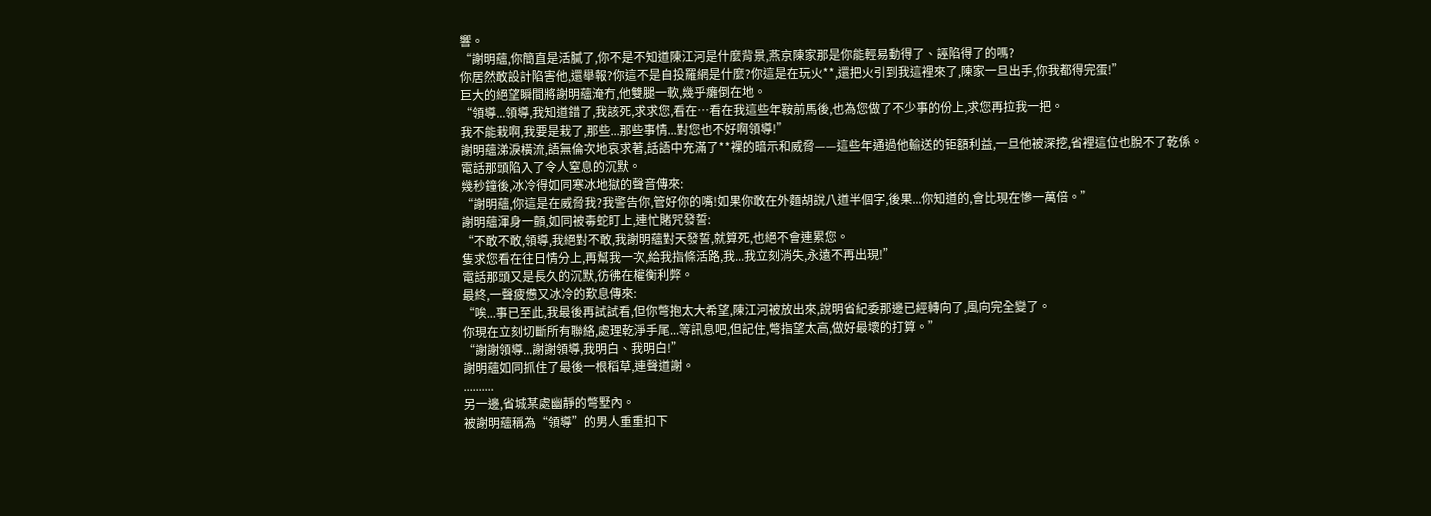響。
“謝明蘊,你簡直是活膩了,你不是不知道陳江河是什麼背景,燕京陳家那是你能輕易動得了、誣陷得了的嗎?
你居然敢設計陷害他,還舉報?你這不是自投羅網是什麼?你這是在玩火**,還把火引到我這裡來了,陳家一旦出手,你我都得完蛋!”
巨大的絕望瞬間將謝明蘊淹冇,他雙腿一軟,幾乎癱倒在地。
“領導...領導,我知道錯了,我該死,求求您,看在…看在我這些年鞍前馬後,也為您做了不少事的份上,求您再拉我一把。
我不能栽啊,我要是栽了,那些...那些事情...對您也不好啊領導!”
謝明蘊涕淚橫流,語無倫次地哀求著,話語中充滿了**裸的暗示和威脅——這些年通過他輸送的钜額利益,一旦他被深挖,省裡這位也脫不了乾係。
電話那頭陷入了令人窒息的沉默。
幾秒鐘後,冰冷得如同寒冰地獄的聲音傳來:
“謝明蘊,你這是在威脅我?我警告你,管好你的嘴!如果你敢在外麵胡說八道半個字,後果...你知道的,會比現在慘一萬倍。”
謝明蘊渾身一顫,如同被毒蛇盯上,連忙賭咒發誓:
“不敢不敢,領導,我絕對不敢,我謝明蘊對天發誓,就算死,也絕不會連累您。
隻求您看在往日情分上,再幫我一次,給我指條活路,我...我立刻消失,永遠不再出現!”
電話那頭又是長久的沉默,彷彿在權衡利弊。
最終,一聲疲憊又冰冷的歎息傳來:
“唉...事已至此,我最後再試試看,但你彆抱太大希望,陳江河被放出來,說明省紀委那邊已經轉向了,風向完全變了。
你現在立刻切斷所有聯絡,處理乾淨手尾...等訊息吧,但記住,彆指望太高,做好最壞的打算。”
“謝謝領導...謝謝領導,我明白、我明白!”
謝明蘊如同抓住了最後一根稻草,連聲道謝。
..........
另一邊,省城某處幽靜的彆墅內。
被謝明蘊稱為“領導”的男人重重扣下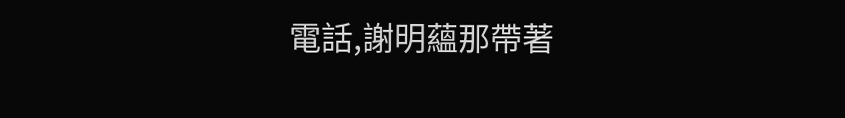電話,謝明蘊那帶著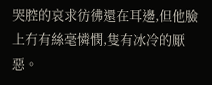哭腔的哀求彷彿還在耳邊,但他臉上冇有絲毫憐憫,隻有冰冷的厭惡。